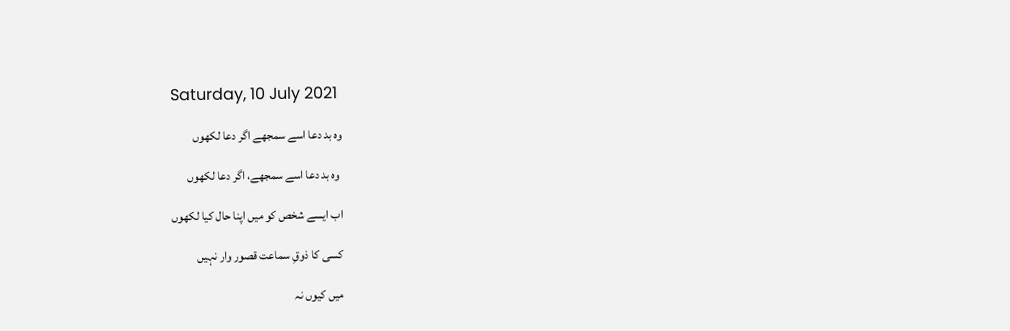Saturday, 10 July 2021

وہ بد دعا اسے سمجھے اگر دعا لکھوں

 وہ بد دعا اسے سمجھے، اگر دعا لکھوں

اب ایسے شخص کو میں اپنا حال کیا لکھوں

کسی کا ذوقِ سماعت قصور وار نہیں

میں کیوں نہ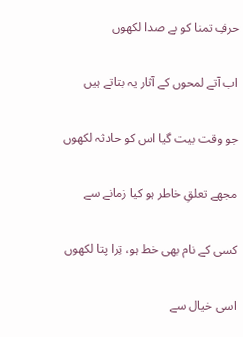حرفِ تمنا کو بے صدا لکھوں

اب آتے لمحوں کے آثار یہ بتاتے ہیں

جو وقت بیت گیا اس کو حادثہ لکھوں

مجھے تعلقِ خاطر ہو کیا زمانے سے

کسی کے نام بھی خط ہو، تِرا پتا لکھوں

اسی خیال سے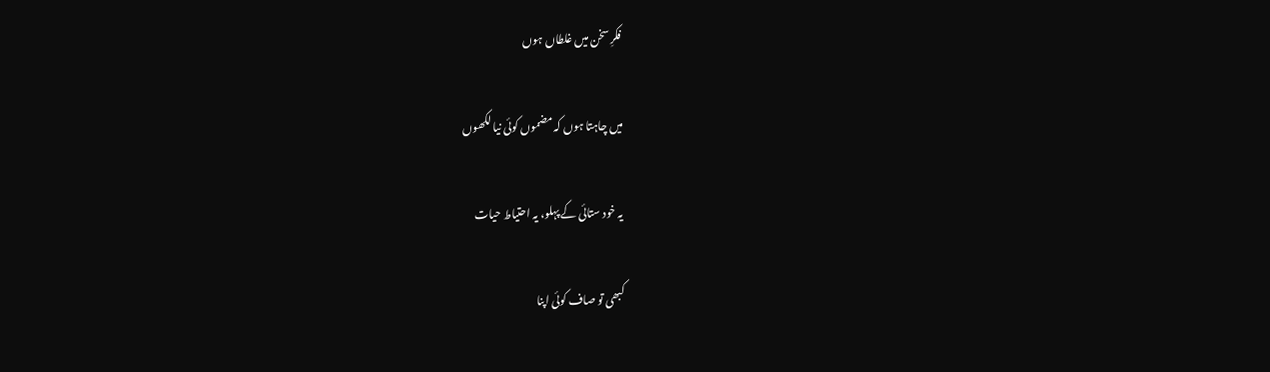فکرِ سخن میں غلطاں ہوں

میں چاہتا ہوں کہ مضموں کوئی نیا لکھوں

یہ خود ستائی کے پہلو، یہ احتیاط حیات

کبھی تو صاف کوئی اپنا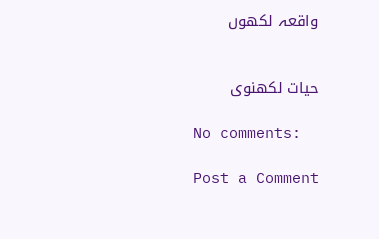واقعہ لکھوں


حیات لکھنوی

No comments:

Post a Comment